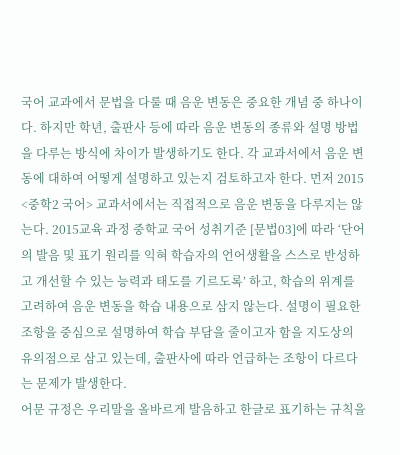국어 교과에서 문법을 다룰 때 음운 변동은 중요한 개념 중 하나이다. 하지만 학년, 출판사 등에 따라 음운 변동의 종류와 설명 방법을 다루는 방식에 차이가 발생하기도 한다. 각 교과서에서 음운 변동에 대하여 어떻게 설명하고 있는지 검토하고자 한다. 먼저 2015 <중학2 국어> 교과서에서는 직접적으로 음운 변동을 다루지는 않는다. 2015교육 과정 중학교 국어 성취기준 [문법03]에 따라 ‘단어의 발음 및 표기 원리를 익혀 학습자의 언어생활을 스스로 반성하고 개선할 수 있는 능력과 태도를 기르도록’ 하고, 학습의 위계를 고려하여 음운 변동을 학습 내용으로 삼지 않는다. 설명이 필요한 조항을 중심으로 설명하여 학습 부담을 줄이고자 함을 지도상의 유의점으로 삼고 있는데, 출판사에 따라 언급하는 조항이 다르다는 문제가 발생한다.
어문 규정은 우리말을 올바르게 발음하고 한글로 표기하는 규칙을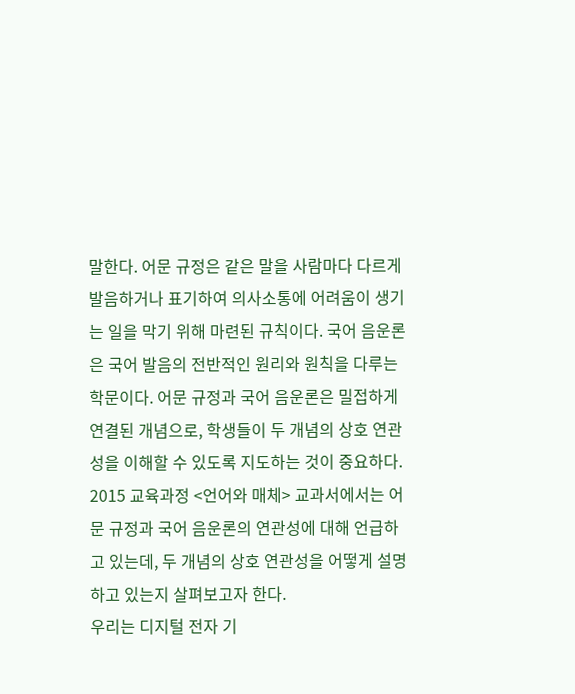말한다. 어문 규정은 같은 말을 사람마다 다르게 발음하거나 표기하여 의사소통에 어려움이 생기는 일을 막기 위해 마련된 규칙이다. 국어 음운론은 국어 발음의 전반적인 원리와 원칙을 다루는 학문이다. 어문 규정과 국어 음운론은 밀접하게 연결된 개념으로, 학생들이 두 개념의 상호 연관성을 이해할 수 있도록 지도하는 것이 중요하다. 2015 교육과정 <언어와 매체> 교과서에서는 어문 규정과 국어 음운론의 연관성에 대해 언급하고 있는데, 두 개념의 상호 연관성을 어떻게 설명하고 있는지 살펴보고자 한다.
우리는 디지털 전자 기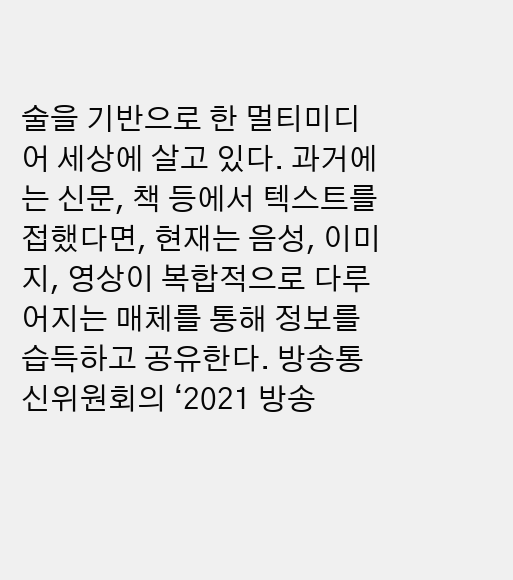술을 기반으로 한 멀티미디어 세상에 살고 있다. 과거에는 신문, 책 등에서 텍스트를 접했다면, 현재는 음성, 이미지, 영상이 복합적으로 다루어지는 매체를 통해 정보를 습득하고 공유한다. 방송통신위원회의 ‘2021 방송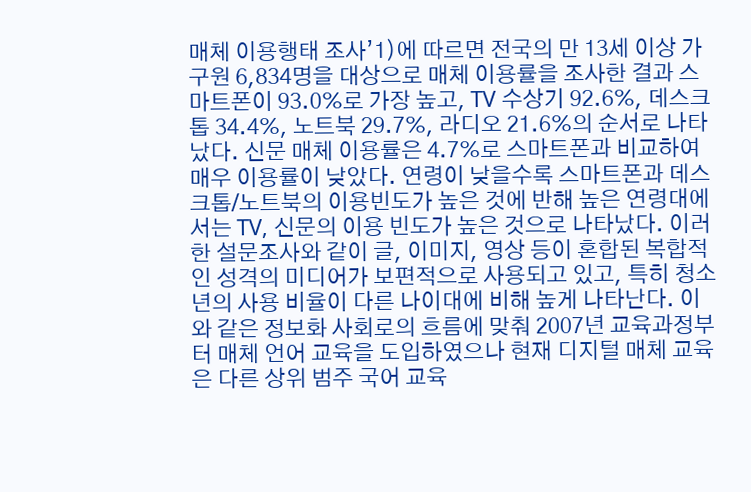매체 이용행태 조사’1)에 따르면 전국의 만 13세 이상 가구원 6,834명을 대상으로 매체 이용률을 조사한 결과 스마트폰이 93.0%로 가장 높고, TV 수상기 92.6%, 데스크톱 34.4%, 노트북 29.7%, 라디오 21.6%의 순서로 나타났다. 신문 매체 이용률은 4.7%로 스마트폰과 비교하여 매우 이용률이 낮았다. 연령이 낮을수록 스마트폰과 데스크톱/노트북의 이용빈도가 높은 것에 반해 높은 연령대에서는 TV, 신문의 이용 빈도가 높은 것으로 나타났다. 이러한 설문조사와 같이 글, 이미지, 영상 등이 혼합된 복합적인 성격의 미디어가 보편적으로 사용되고 있고, 특히 청소년의 사용 비율이 다른 나이대에 비해 높게 나타난다. 이와 같은 정보화 사회로의 흐름에 맞춰 2007년 교육과정부터 매체 언어 교육을 도입하였으나 현재 디지털 매체 교육은 다른 상위 범주 국어 교육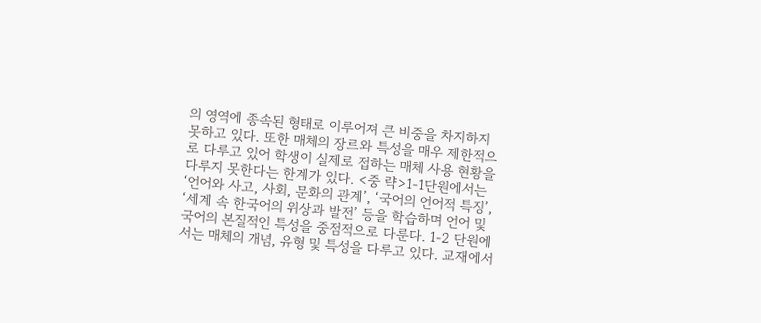의 영역에 종속된 형태로 이루어져 큰 비중을 차지하지 못하고 있다. 또한 매체의 장르와 특성을 매우 제한적으로 다루고 있어 학생이 실제로 접하는 매체 사용 현황을 다루지 못한다는 한계가 있다. <중 략>1-1단원에서는 ‘언어와 사고, 사회, 문화의 관계’, ‘국어의 언어적 특징’, ‘세계 속 한국어의 위상과 발전’ 등을 학습하며 언어 및 국어의 본질적인 특성을 중점적으로 다룬다. 1-2 단원에 서는 매체의 개념, 유형 및 특성을 다루고 있다. 교재에서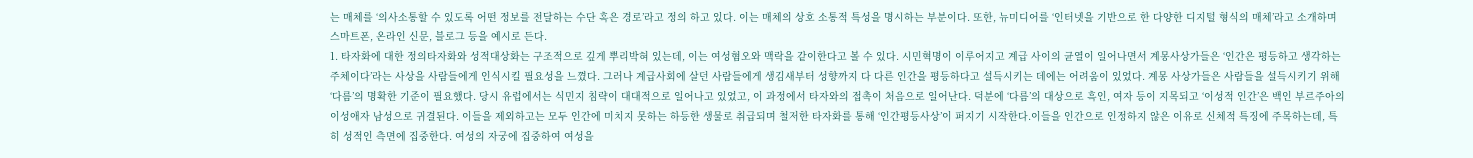는 매체를 ‘의사소통할 수 있도록 어떤 정보를 전달하는 수단 혹은 경로’라고 정의 하고 있다. 이는 매체의 상호 소통적 특성을 명시하는 부분이다. 또한, 뉴미디어를 ‘인터넷을 기반으로 한 다양한 디지털 형식의 매체’라고 소개하며 스마트폰, 온라인 신문, 블로그 등을 예시로 든다.
1. 타자화에 대한 정의타자화와 성적대상화는 구조적으로 깊게 뿌리박혀 있는데, 이는 여성혐오와 맥락을 같이한다고 볼 수 있다. 시민혁명이 이루어지고 계급 사이의 균열이 일어나면서 계몽사상가들은 ‘인간은 평등하고 생각하는 주체이다’라는 사상을 사람들에게 인식시킬 필요성을 느꼈다. 그러나 계급사회에 살던 사람들에게 생김새부터 성향까지 다 다른 인간을 평등하다고 설득시키는 데에는 어려움이 있었다. 계몽 사상가들은 사람들을 설득시키기 위해 ‘다름’의 명확한 기준이 필요했다. 당시 유럽에서는 식민지 침략이 대대적으로 일어나고 있었고, 이 과정에서 타자와의 접촉이 처음으로 일어난다. 덕분에 ‘다름’의 대상으로 흑인, 여자 등이 지목되고 ‘이성적 인간’은 백인 부르주아의 이성애자 남성으로 귀결된다. 이들을 제외하고는 모두 인간에 미치지 못하는 하등한 생물로 취급되며 철저한 타자화를 통해 ‘인간평등사상’이 퍼지기 시작한다.이들을 인간으로 인정하지 않은 이유로 신체적 특징에 주목하는데, 특히 성적인 측면에 집중한다. 여성의 자궁에 집중하여 여성을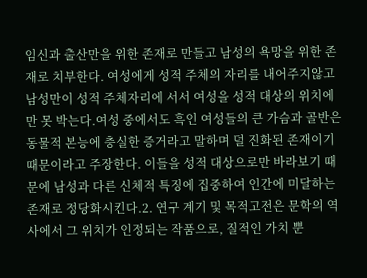임신과 출산만을 위한 존재로 만들고 남성의 욕망을 위한 존재로 치부한다. 여성에게 성적 주체의 자리를 내어주지않고 남성만이 성적 주체자리에 서서 여성을 성적 대상의 위치에만 못 박는다.여성 중에서도 흑인 여성들의 큰 가슴과 골반은 동물적 본능에 충실한 증거라고 말하며 덜 진화된 존재이기 때문이라고 주장한다. 이들을 성적 대상으로만 바라보기 때문에 남성과 다른 신체적 특징에 집중하여 인간에 미달하는 존재로 정당화시킨다.2. 연구 계기 및 목적고전은 문학의 역사에서 그 위치가 인정되는 작품으로, 질적인 가치 뿐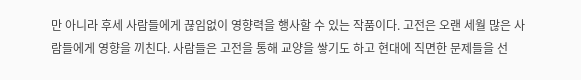만 아니라 후세 사람들에게 끊임없이 영향력을 행사할 수 있는 작품이다. 고전은 오랜 세월 많은 사람들에게 영향을 끼친다. 사람들은 고전을 통해 교양을 쌓기도 하고 현대에 직면한 문제들을 선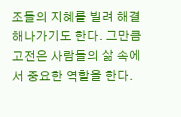조들의 지혜를 빌려 해결해나가기도 한다. 그만큼 고전은 사람들의 삶 속에서 중요한 역할을 한다.